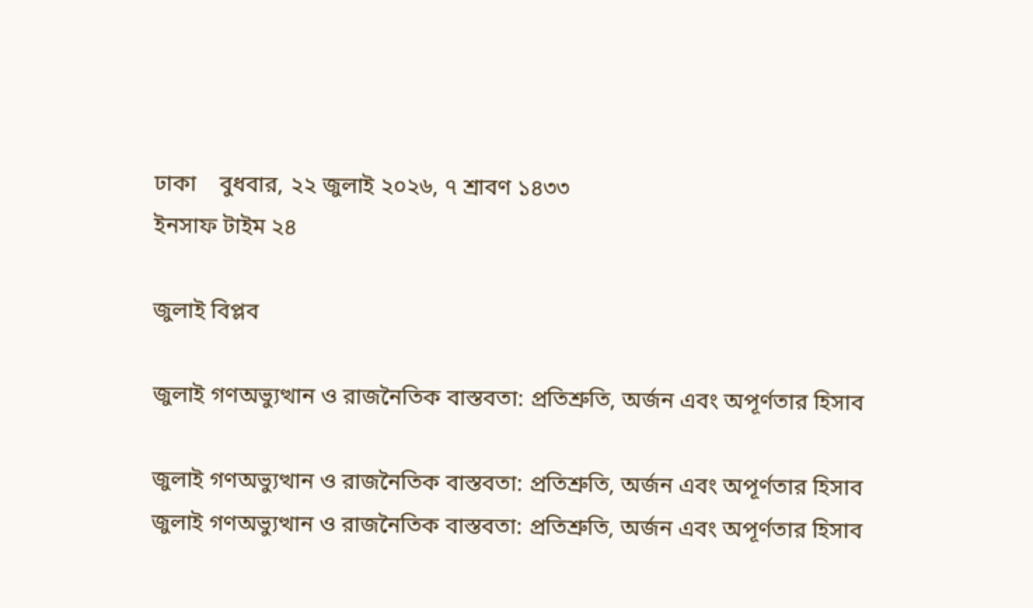ঢাকা    বুধবার, ২২ জুলাই ২০২৬, ৭ শ্রাবণ ১৪৩৩
ইনসাফ টাইম ২৪

জুলাই বিপ্লব

জুলাই গণঅভ্যুত্থান ও রাজনৈতিক বাস্তবতা: প্রতিশ্রুতি, অর্জন এবং অপূর্ণতার হিসাব

জুলাই গণঅভ্যুত্থান ও রাজনৈতিক বাস্তবতা: প্রতিশ্রুতি, অর্জন এবং অপূর্ণতার হিসাব
জুলাই গণঅভ্যুত্থান ও রাজনৈতিক বাস্তবতা: প্রতিশ্রুতি, অর্জন এবং অপূর্ণতার হিসাব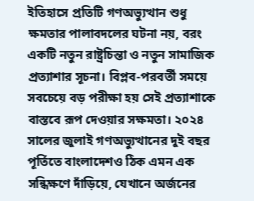ইতিহাসে প্রতিটি গণঅভ্যুত্থান শুধু ক্ষমতার পালাবদলের ঘটনা নয়, বরং একটি নতুন রাষ্ট্রচিন্তা ও নতুন সামাজিক প্রত্যাশার সূচনা। বিপ্লব-পরবর্তী সময়ে সবচেয়ে বড় পরীক্ষা হয় সেই প্রত্যাশাকে বাস্তবে রূপ দেওয়ার সক্ষমতা। ২০২৪ সালের জুলাই গণঅভ্যুত্থানের দুই বছর পূর্তিতে বাংলাদেশও ঠিক এমন এক সন্ধিক্ষণে দাঁড়িয়ে, যেখানে অর্জনের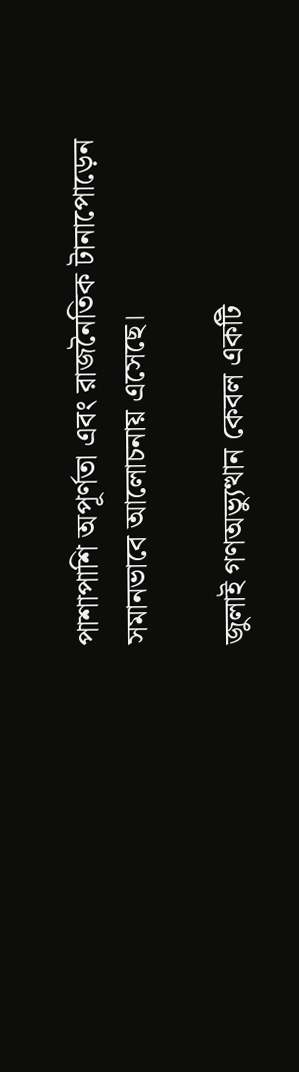পাশাপাশি অপূর্ণতা এবং রাজনৈতিক টানাপোড়েন সমানভাবে আলোচনায় এসেছে।

জুলাই গণঅভ্যুত্থান কেবল একটি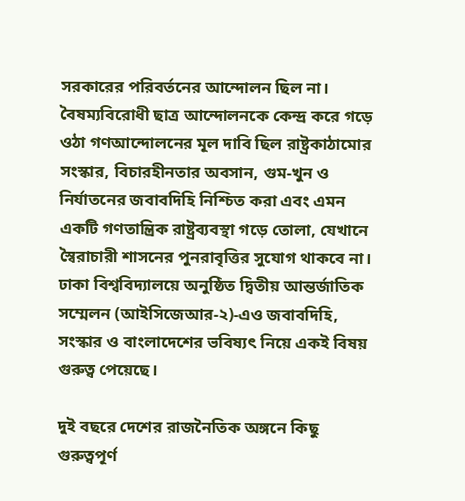সরকারের পরিবর্তনের আন্দোলন ছিল না। বৈষম্যবিরোধী ছাত্র আন্দোলনকে কেন্দ্র করে গড়ে ওঠা গণআন্দোলনের মূল দাবি ছিল রাষ্ট্রকাঠামোর সংস্কার, বিচারহীনতার অবসান, গুম-খুন ও নির্যাতনের জবাবদিহি নিশ্চিত করা এবং এমন একটি গণতান্ত্রিক রাষ্ট্রব্যবস্থা গড়ে তোলা, যেখানে স্বৈরাচারী শাসনের পুনরাবৃত্তির সুযোগ থাকবে না। ঢাকা বিশ্ববিদ্যালয়ে অনুষ্ঠিত দ্বিতীয় আন্তর্জাতিক সম্মেলন (আইসিজেআর-২)-এও জবাবদিহি, সংস্কার ও বাংলাদেশের ভবিষ্যৎ নিয়ে একই বিষয় গুরুত্ব পেয়েছে।

দুই বছরে দেশের রাজনৈতিক অঙ্গনে কিছু গুরুত্বপূর্ণ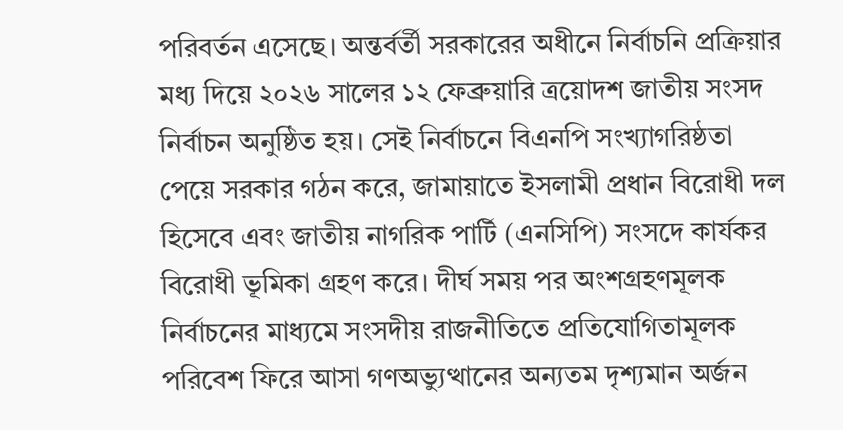পরিবর্তন এসেছে। অন্তর্বর্তী সরকারের অধীনে নির্বাচনি প্রক্রিয়ার মধ্য দিয়ে ২০২৬ সালের ১২ ফেব্রুয়ারি ত্রয়োদশ জাতীয় সংসদ নির্বাচন অনুষ্ঠিত হয়। সেই নির্বাচনে বিএনপি সংখ্যাগরিষ্ঠতা পেয়ে সরকার গঠন করে, জামায়াতে ইসলামী প্রধান বিরোধী দল হিসেবে এবং জাতীয় নাগরিক পার্টি (এনসিপি) সংসদে কার্যকর বিরোধী ভূমিকা গ্রহণ করে। দীর্ঘ সময় পর অংশগ্রহণমূলক নির্বাচনের মাধ্যমে সংসদীয় রাজনীতিতে প্রতিযোগিতামূলক পরিবেশ ফিরে আসা গণঅভ্যুত্থানের অন্যতম দৃশ্যমান অর্জন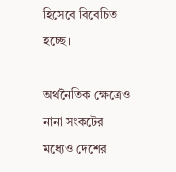হিসেবে বিবেচিত হচ্ছে।

অর্থনৈতিক ক্ষেত্রেও নানা সংকটের মধ্যেও দেশের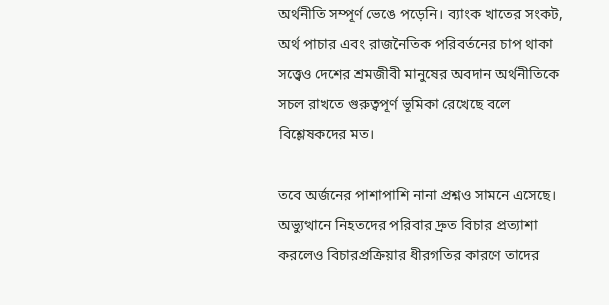অর্থনীতি সম্পূর্ণ ভেঙে পড়েনি। ব্যাংক খাতের সংকট, অর্থ পাচার এবং রাজনৈতিক পরিবর্তনের চাপ থাকা সত্ত্বেও দেশের শ্রমজীবী মানুষের অবদান অর্থনীতিকে সচল রাখতে গুরুত্বপূর্ণ ভূমিকা রেখেছে বলে বিশ্লেষকদের মত।

তবে অর্জনের পাশাপাশি নানা প্রশ্নও সামনে এসেছে। অভ্যুত্থানে নিহতদের পরিবার দ্রুত বিচার প্রত্যাশা করলেও বিচারপ্রক্রিয়ার ধীরগতির কারণে তাদের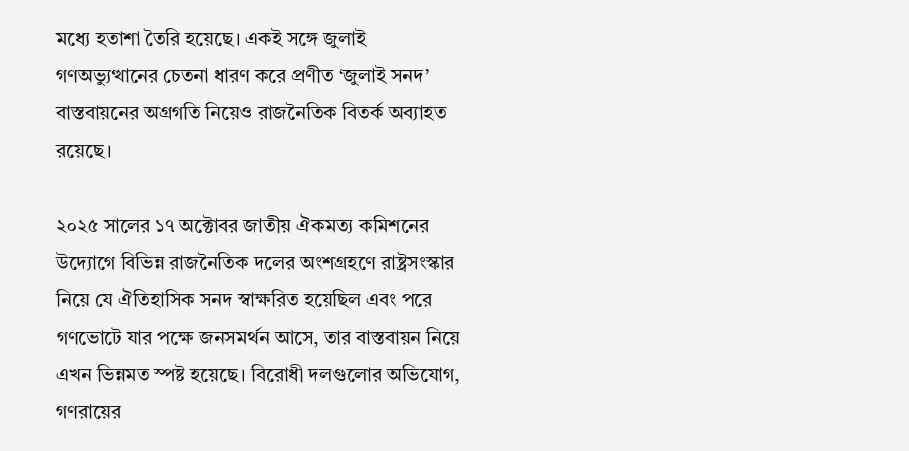মধ্যে হতাশা তৈরি হয়েছে। একই সঙ্গে জুলাই গণঅভ্যুত্থানের চেতনা ধারণ করে প্রণীত ‘জুলাই সনদ’ বাস্তবায়নের অগ্রগতি নিয়েও রাজনৈতিক বিতর্ক অব্যাহত রয়েছে।

২০২৫ সালের ১৭ অক্টোবর জাতীয় ঐকমত্য কমিশনের উদ্যোগে বিভিন্ন রাজনৈতিক দলের অংশগ্রহণে রাষ্ট্রসংস্কার নিয়ে যে ঐতিহাসিক সনদ স্বাক্ষরিত হয়েছিল এবং পরে গণভোটে যার পক্ষে জনসমর্থন আসে, তার বাস্তবায়ন নিয়ে এখন ভিন্নমত স্পষ্ট হয়েছে। বিরোধী দলগুলোর অভিযোগ, গণরায়ের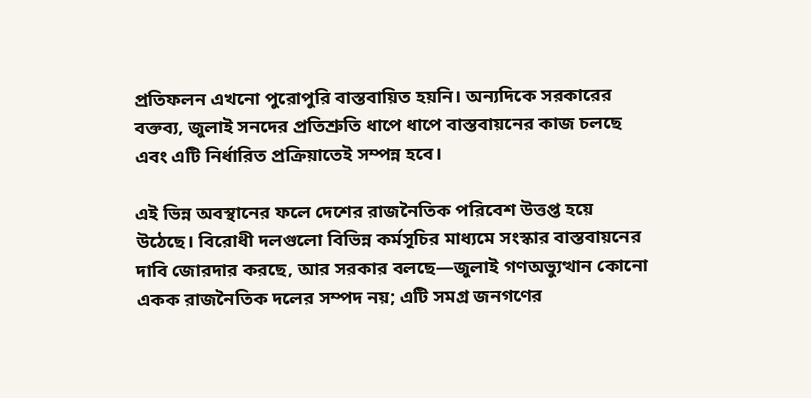প্রতিফলন এখনো পুরোপুরি বাস্তবায়িত হয়নি। অন্যদিকে সরকারের বক্তব্য, জুলাই সনদের প্রতিশ্রুতি ধাপে ধাপে বাস্তবায়নের কাজ চলছে এবং এটি নির্ধারিত প্রক্রিয়াতেই সম্পন্ন হবে।

এই ভিন্ন অবস্থানের ফলে দেশের রাজনৈতিক পরিবেশ উত্তপ্ত হয়ে উঠেছে। বিরোধী দলগুলো বিভিন্ন কর্মসূচির মাধ্যমে সংস্কার বাস্তবায়নের দাবি জোরদার করছে, আর সরকার বলছে—জুলাই গণঅভ্যুত্থান কোনো একক রাজনৈতিক দলের সম্পদ নয়; এটি সমগ্র জনগণের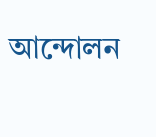আন্দোলন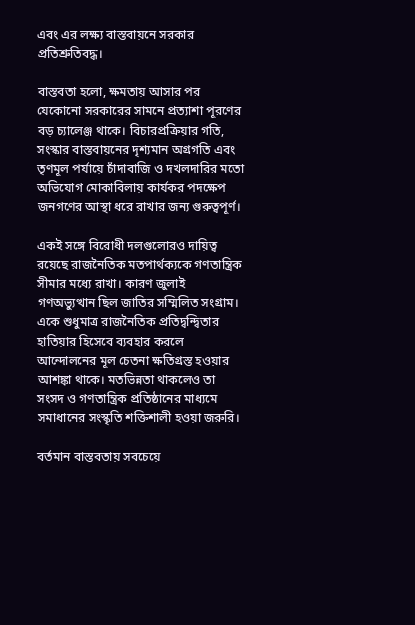এবং এর লক্ষ্য বাস্তবায়নে সরকার প্রতিশ্রুতিবদ্ধ।

বাস্তবতা হলো, ক্ষমতায় আসার পর যেকোনো সরকারের সামনে প্রত্যাশা পূরণের বড় চ্যালেঞ্জ থাকে। বিচারপ্রক্রিয়ার গতি, সংস্কার বাস্তবায়নের দৃশ্যমান অগ্রগতি এবং তৃণমূল পর্যায়ে চাঁদাবাজি ও দখলদারির মতো অভিযোগ মোকাবিলায় কার্যকর পদক্ষেপ জনগণের আস্থা ধরে রাখার জন্য গুরুত্বপূর্ণ।

একই সঙ্গে বিরোধী দলগুলোরও দায়িত্ব রয়েছে রাজনৈতিক মতপার্থক্যকে গণতান্ত্রিক সীমার মধ্যে রাখা। কারণ জুলাই গণঅভ্যুত্থান ছিল জাতির সম্মিলিত সংগ্রাম। একে শুধুমাত্র রাজনৈতিক প্রতিদ্বন্দ্বিতার হাতিয়ার হিসেবে ব্যবহার করলে আন্দোলনের মূল চেতনা ক্ষতিগ্রস্ত হওয়ার আশঙ্কা থাকে। মতভিন্নতা থাকলেও তা সংসদ ও গণতান্ত্রিক প্রতিষ্ঠানের মাধ্যমে সমাধানের সংস্কৃতি শক্তিশালী হওয়া জরুরি।

বর্তমান বাস্তবতায় সবচেয়ে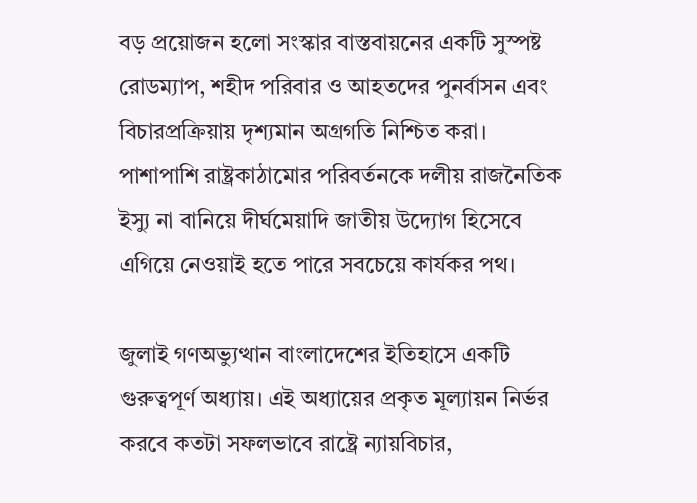বড় প্রয়োজন হলো সংস্কার বাস্তবায়নের একটি সুস্পষ্ট রোডম্যাপ, শহীদ পরিবার ও আহতদের পুনর্বাসন এবং বিচারপ্রক্রিয়ায় দৃশ্যমান অগ্রগতি নিশ্চিত করা। পাশাপাশি রাষ্ট্রকাঠামোর পরিবর্তনকে দলীয় রাজনৈতিক ইস্যু না বানিয়ে দীর্ঘমেয়াদি জাতীয় উদ্যোগ হিসেবে এগিয়ে নেওয়াই হতে পারে সবচেয়ে কার্যকর পথ।

জুলাই গণঅভ্যুত্থান বাংলাদেশের ইতিহাসে একটি গুরুত্বপূর্ণ অধ্যায়। এই অধ্যায়ের প্রকৃত মূল্যায়ন নির্ভর করবে কতটা সফলভাবে রাষ্ট্রে ন্যায়বিচার,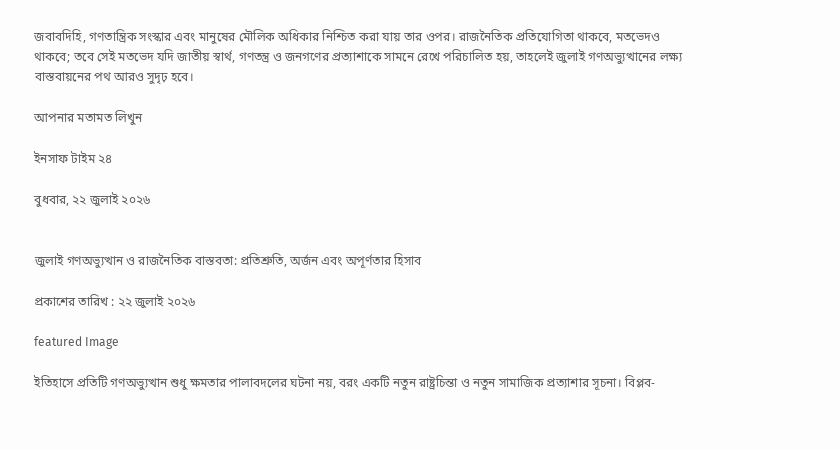জবাবদিহি, গণতান্ত্রিক সংস্কার এবং মানুষের মৌলিক অধিকার নিশ্চিত করা যায় তার ওপর। রাজনৈতিক প্রতিযোগিতা থাকবে, মতভেদও থাকবে; তবে সেই মতভেদ যদি জাতীয় স্বার্থ, গণতন্ত্র ও জনগণের প্রত্যাশাকে সামনে রেখে পরিচালিত হয়, তাহলেই জুলাই গণঅভ্যুত্থানের লক্ষ্য বাস্তবায়নের পথ আরও সুদৃঢ় হবে।

আপনার মতামত লিখুন

ইনসাফ টাইম ২৪

বুধবার, ২২ জুলাই ২০২৬


জুলাই গণঅভ্যুত্থান ও রাজনৈতিক বাস্তবতা: প্রতিশ্রুতি, অর্জন এবং অপূর্ণতার হিসাব

প্রকাশের তারিখ : ২২ জুলাই ২০২৬

featured Image

ইতিহাসে প্রতিটি গণঅভ্যুত্থান শুধু ক্ষমতার পালাবদলের ঘটনা নয়, বরং একটি নতুন রাষ্ট্রচিন্তা ও নতুন সামাজিক প্রত্যাশার সূচনা। বিপ্লব-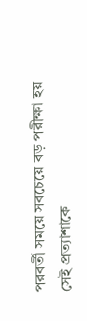পরবর্তী সময়ে সবচেয়ে বড় পরীক্ষা হয় সেই প্রত্যাশাকে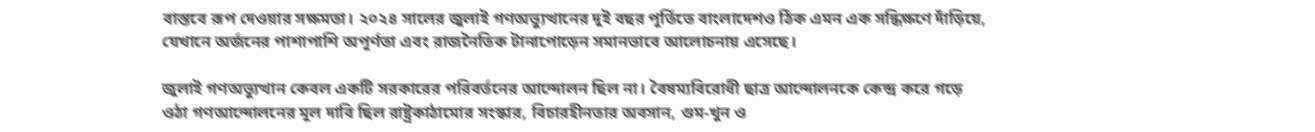বাস্তবে রূপ দেওয়ার সক্ষমতা। ২০২৪ সালের জুলাই গণঅভ্যুত্থানের দুই বছর পূর্তিতে বাংলাদেশও ঠিক এমন এক সন্ধিক্ষণে দাঁড়িয়ে, যেখানে অর্জনের পাশাপাশি অপূর্ণতা এবং রাজনৈতিক টানাপোড়েন সমানভাবে আলোচনায় এসেছে।

জুলাই গণঅভ্যুত্থান কেবল একটি সরকারের পরিবর্তনের আন্দোলন ছিল না। বৈষম্যবিরোধী ছাত্র আন্দোলনকে কেন্দ্র করে গড়ে ওঠা গণআন্দোলনের মূল দাবি ছিল রাষ্ট্রকাঠামোর সংস্কার, বিচারহীনতার অবসান, গুম-খুন ও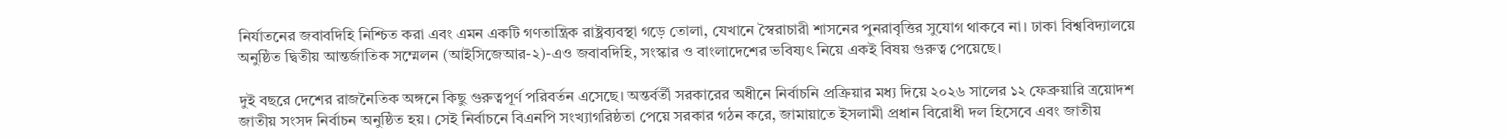নির্যাতনের জবাবদিহি নিশ্চিত করা এবং এমন একটি গণতান্ত্রিক রাষ্ট্রব্যবস্থা গড়ে তোলা, যেখানে স্বৈরাচারী শাসনের পুনরাবৃত্তির সুযোগ থাকবে না। ঢাকা বিশ্ববিদ্যালয়ে অনুষ্ঠিত দ্বিতীয় আন্তর্জাতিক সম্মেলন (আইসিজেআর-২)-এও জবাবদিহি, সংস্কার ও বাংলাদেশের ভবিষ্যৎ নিয়ে একই বিষয় গুরুত্ব পেয়েছে।

দুই বছরে দেশের রাজনৈতিক অঙ্গনে কিছু গুরুত্বপূর্ণ পরিবর্তন এসেছে। অন্তর্বর্তী সরকারের অধীনে নির্বাচনি প্রক্রিয়ার মধ্য দিয়ে ২০২৬ সালের ১২ ফেব্রুয়ারি ত্রয়োদশ জাতীয় সংসদ নির্বাচন অনুষ্ঠিত হয়। সেই নির্বাচনে বিএনপি সংখ্যাগরিষ্ঠতা পেয়ে সরকার গঠন করে, জামায়াতে ইসলামী প্রধান বিরোধী দল হিসেবে এবং জাতীয়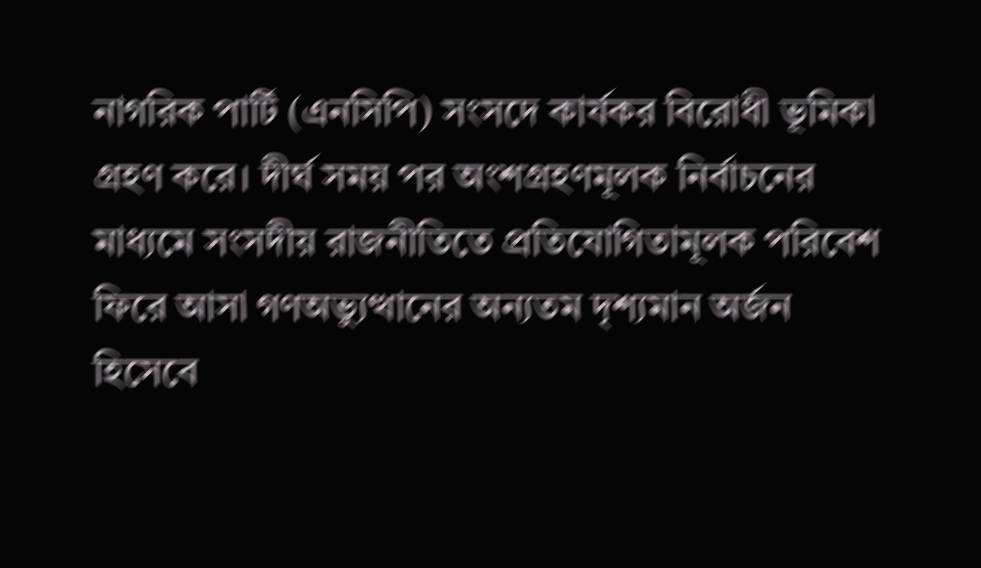নাগরিক পার্টি (এনসিপি) সংসদে কার্যকর বিরোধী ভূমিকা গ্রহণ করে। দীর্ঘ সময় পর অংশগ্রহণমূলক নির্বাচনের মাধ্যমে সংসদীয় রাজনীতিতে প্রতিযোগিতামূলক পরিবেশ ফিরে আসা গণঅভ্যুত্থানের অন্যতম দৃশ্যমান অর্জন হিসেবে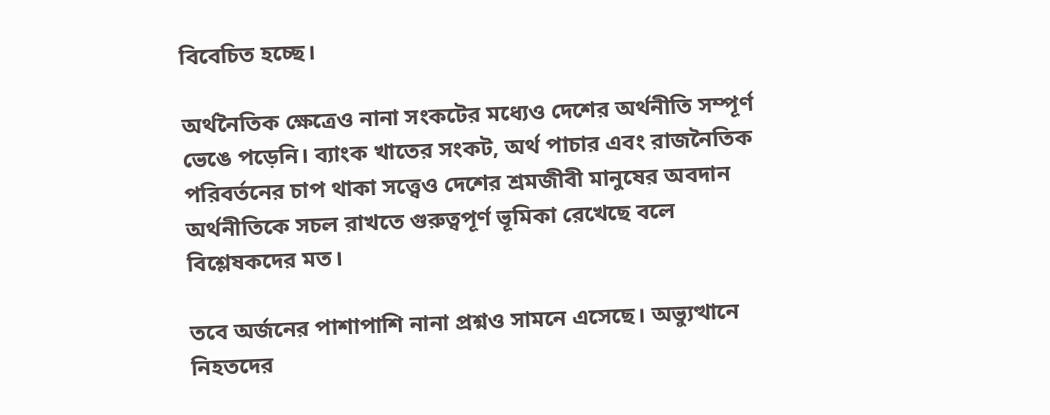বিবেচিত হচ্ছে।

অর্থনৈতিক ক্ষেত্রেও নানা সংকটের মধ্যেও দেশের অর্থনীতি সম্পূর্ণ ভেঙে পড়েনি। ব্যাংক খাতের সংকট, অর্থ পাচার এবং রাজনৈতিক পরিবর্তনের চাপ থাকা সত্ত্বেও দেশের শ্রমজীবী মানুষের অবদান অর্থনীতিকে সচল রাখতে গুরুত্বপূর্ণ ভূমিকা রেখেছে বলে বিশ্লেষকদের মত।

তবে অর্জনের পাশাপাশি নানা প্রশ্নও সামনে এসেছে। অভ্যুত্থানে নিহতদের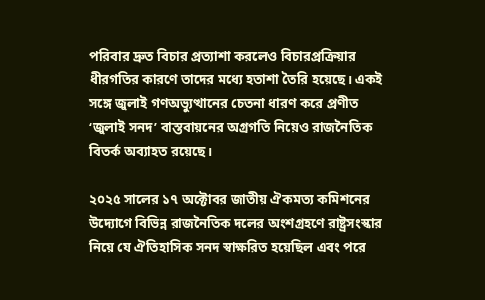পরিবার দ্রুত বিচার প্রত্যাশা করলেও বিচারপ্রক্রিয়ার ধীরগতির কারণে তাদের মধ্যে হতাশা তৈরি হয়েছে। একই সঙ্গে জুলাই গণঅভ্যুত্থানের চেতনা ধারণ করে প্রণীত ‘জুলাই সনদ’ বাস্তবায়নের অগ্রগতি নিয়েও রাজনৈতিক বিতর্ক অব্যাহত রয়েছে।

২০২৫ সালের ১৭ অক্টোবর জাতীয় ঐকমত্য কমিশনের উদ্যোগে বিভিন্ন রাজনৈতিক দলের অংশগ্রহণে রাষ্ট্রসংস্কার নিয়ে যে ঐতিহাসিক সনদ স্বাক্ষরিত হয়েছিল এবং পরে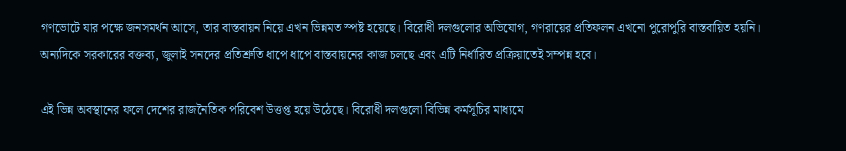গণভোটে যার পক্ষে জনসমর্থন আসে, তার বাস্তবায়ন নিয়ে এখন ভিন্নমত স্পষ্ট হয়েছে। বিরোধী দলগুলোর অভিযোগ, গণরায়ের প্রতিফলন এখনো পুরোপুরি বাস্তবায়িত হয়নি। অন্যদিকে সরকারের বক্তব্য, জুলাই সনদের প্রতিশ্রুতি ধাপে ধাপে বাস্তবায়নের কাজ চলছে এবং এটি নির্ধারিত প্রক্রিয়াতেই সম্পন্ন হবে।

এই ভিন্ন অবস্থানের ফলে দেশের রাজনৈতিক পরিবেশ উত্তপ্ত হয়ে উঠেছে। বিরোধী দলগুলো বিভিন্ন কর্মসূচির মাধ্যমে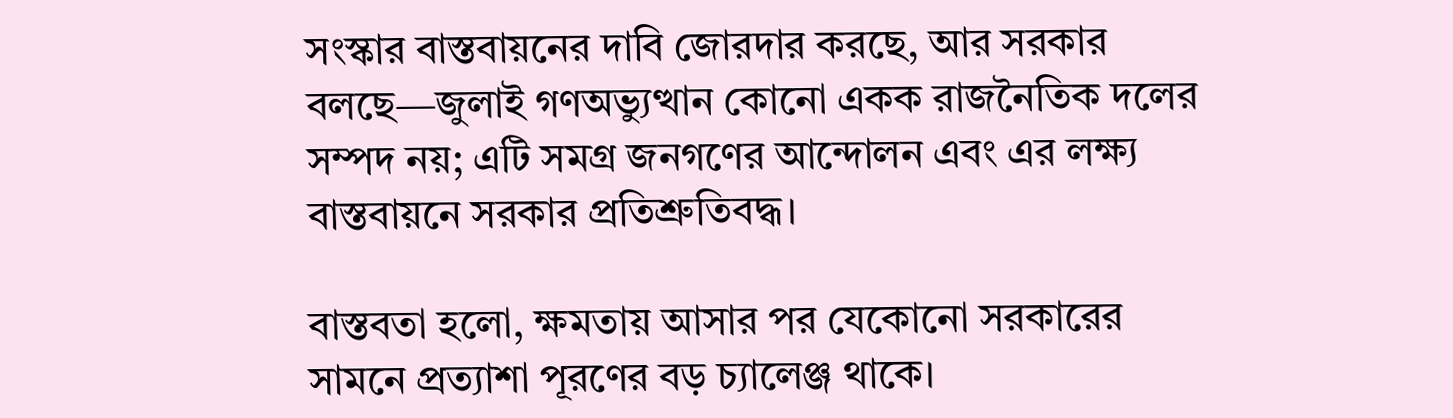সংস্কার বাস্তবায়নের দাবি জোরদার করছে, আর সরকার বলছে—জুলাই গণঅভ্যুত্থান কোনো একক রাজনৈতিক দলের সম্পদ নয়; এটি সমগ্র জনগণের আন্দোলন এবং এর লক্ষ্য বাস্তবায়নে সরকার প্রতিশ্রুতিবদ্ধ।

বাস্তবতা হলো, ক্ষমতায় আসার পর যেকোনো সরকারের সামনে প্রত্যাশা পূরণের বড় চ্যালেঞ্জ থাকে।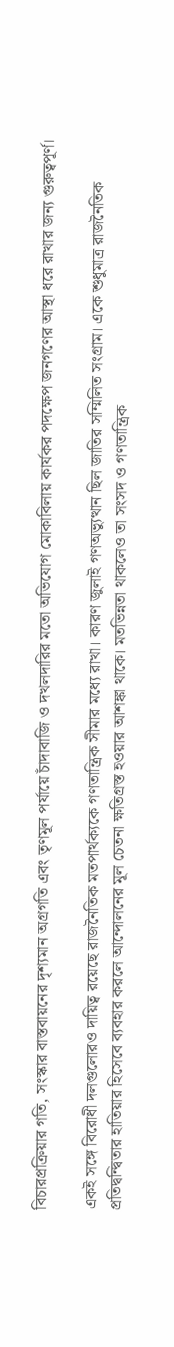বিচারপ্রক্রিয়ার গতি, সংস্কার বাস্তবায়নের দৃশ্যমান অগ্রগতি এবং তৃণমূল পর্যায়ে চাঁদাবাজি ও দখলদারির মতো অভিযোগ মোকাবিলায় কার্যকর পদক্ষেপ জনগণের আস্থা ধরে রাখার জন্য গুরুত্বপূর্ণ।

একই সঙ্গে বিরোধী দলগুলোরও দায়িত্ব রয়েছে রাজনৈতিক মতপার্থক্যকে গণতান্ত্রিক সীমার মধ্যে রাখা। কারণ জুলাই গণঅভ্যুত্থান ছিল জাতির সম্মিলিত সংগ্রাম। একে শুধুমাত্র রাজনৈতিক প্রতিদ্বন্দ্বিতার হাতিয়ার হিসেবে ব্যবহার করলে আন্দোলনের মূল চেতনা ক্ষতিগ্রস্ত হওয়ার আশঙ্কা থাকে। মতভিন্নতা থাকলেও তা সংসদ ও গণতান্ত্রিক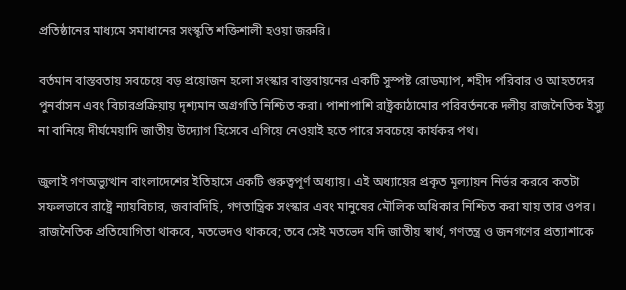প্রতিষ্ঠানের মাধ্যমে সমাধানের সংস্কৃতি শক্তিশালী হওয়া জরুরি।

বর্তমান বাস্তবতায় সবচেয়ে বড় প্রয়োজন হলো সংস্কার বাস্তবায়নের একটি সুস্পষ্ট রোডম্যাপ, শহীদ পরিবার ও আহতদের পুনর্বাসন এবং বিচারপ্রক্রিয়ায় দৃশ্যমান অগ্রগতি নিশ্চিত করা। পাশাপাশি রাষ্ট্রকাঠামোর পরিবর্তনকে দলীয় রাজনৈতিক ইস্যু না বানিয়ে দীর্ঘমেয়াদি জাতীয় উদ্যোগ হিসেবে এগিয়ে নেওয়াই হতে পারে সবচেয়ে কার্যকর পথ।

জুলাই গণঅভ্যুত্থান বাংলাদেশের ইতিহাসে একটি গুরুত্বপূর্ণ অধ্যায়। এই অধ্যায়ের প্রকৃত মূল্যায়ন নির্ভর করবে কতটা সফলভাবে রাষ্ট্রে ন্যায়বিচার, জবাবদিহি, গণতান্ত্রিক সংস্কার এবং মানুষের মৌলিক অধিকার নিশ্চিত করা যায় তার ওপর। রাজনৈতিক প্রতিযোগিতা থাকবে, মতভেদও থাকবে; তবে সেই মতভেদ যদি জাতীয় স্বার্থ, গণতন্ত্র ও জনগণের প্রত্যাশাকে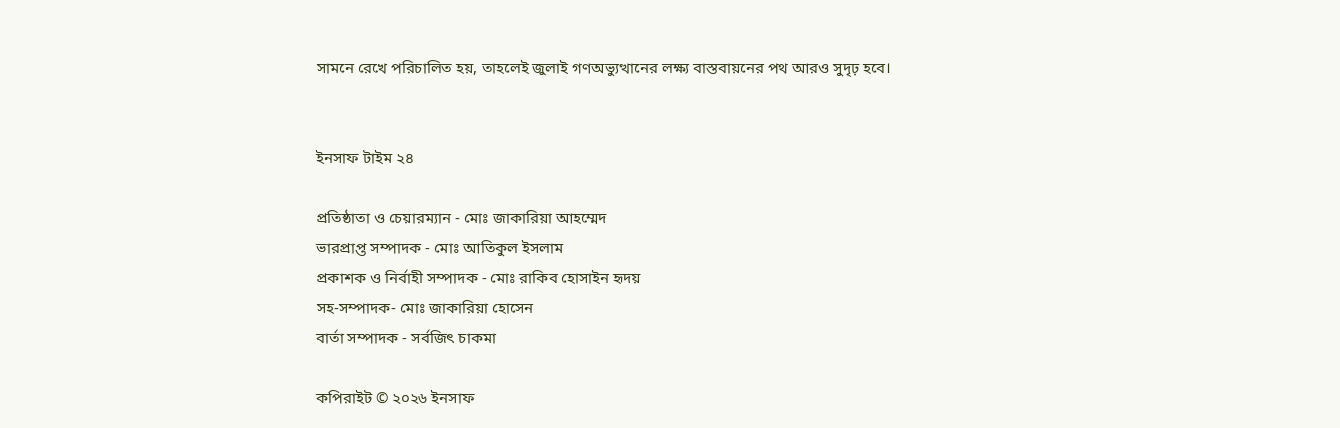সামনে রেখে পরিচালিত হয়, তাহলেই জুলাই গণঅভ্যুত্থানের লক্ষ্য বাস্তবায়নের পথ আরও সুদৃঢ় হবে।


ইনসাফ টাইম ২৪

প্রতিষ্ঠাতা ও চেয়ারম্যান - মোঃ জাকারিয়া আহম্মেদ
ভারপ্রাপ্ত সম্পাদক - মোঃ আতিকুল ইসলাম
প্রকাশক ও নির্বাহী সম্পাদক - মোঃ রাকিব হোসাইন হৃদয়
সহ-সম্পাদক- মোঃ জাকারিয়া হোসেন
বার্তা সম্পাদক - সর্বজিৎ চাকমা

কপিরাইট © ২০২৬ ইনসাফ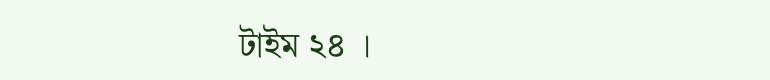টাইম ২৪ ।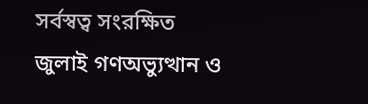সর্বস্বত্ব সংরক্ষিত
জুলাই গণঅভ্যুত্থান ও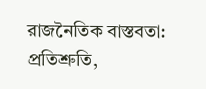রাজনৈতিক বাস্তবতা: প্রতিশ্রুতি,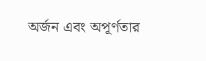অর্জন এবং অপূর্ণতার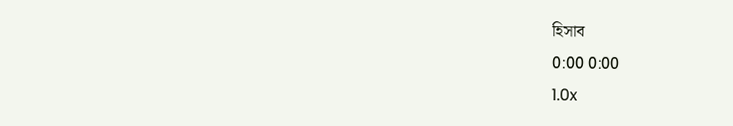হিসাব
0:00 0:00
1.0x